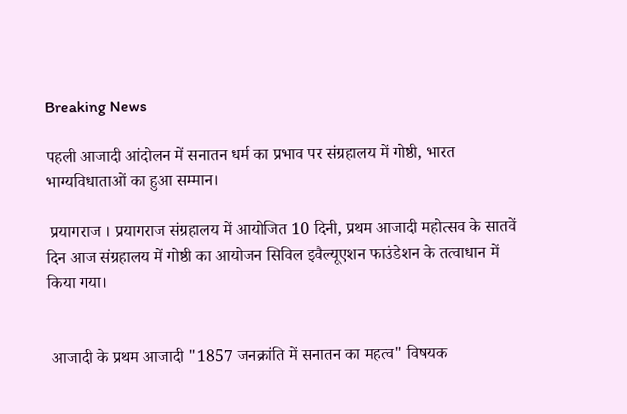Breaking News

पहली आजादी आंदोलन में सनातन धर्म का प्रभाव पर संग्रहालय में गोष्ठी, भारत भाग्यविधाताओं का हुआ सम्मान।

 प्रयागराज । प्रयागराज संग्रहालय में आयोजित 10 दिनी, प्रथम आजादी महोत्सव के सातवें दिन आज संग्रहालय में गोष्ठी का आयोजन सिविल इवैल्यूएशन फाउंडेशन के तत्वाधान में किया गया।


 आजादी के प्रथम आजादी "1857 जनक्रांति में सनातन का महत्व" विषयक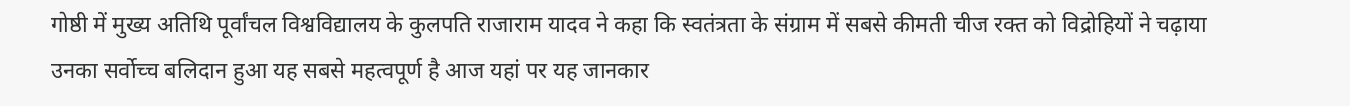गोष्ठी में मुख्य अतिथि पूर्वांचल विश्वविद्यालय के कुलपति राजाराम यादव ने कहा कि स्वतंत्रता के संग्राम में सबसे कीमती चीज रक्त को विद्रोहियों ने चढ़ाया उनका सर्वोच्च बलिदान हुआ यह सबसे महत्वपूर्ण है आज यहां पर यह जानकार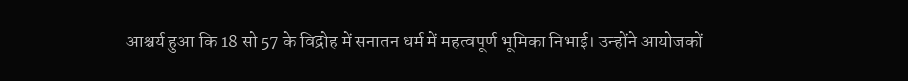आश्चर्य हुआ कि 18 सो 57 के विद्रोह में सनातन धर्म में महत्वपूर्ण भूमिका निभाई। उन्होंने आयोजकों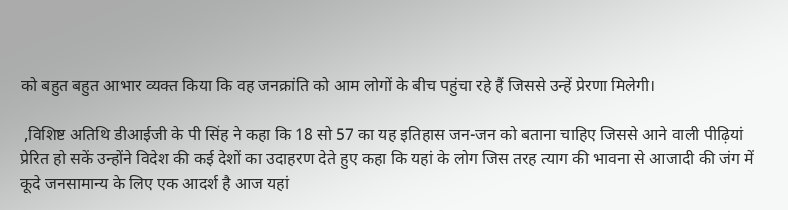को बहुत बहुत आभार व्यक्त किया कि वह जनक्रांति को आम लोगों के बीच पहुंचा रहे हैं जिससे उन्हें प्रेरणा मिलेगी।

 ,विशिष्ट अतिथि डीआईजी के पी सिंह ने कहा कि 18 सो 57 का यह इतिहास जन-जन को बताना चाहिए जिससे आने वाली पीढ़ियां प्रेरित हो सकें उन्होंने विदेश की कई देशों का उदाहरण देते हुए कहा कि यहां के लोग जिस तरह त्याग की भावना से आजादी की जंग में कूदे जनसामान्य के लिए एक आदर्श है आज यहां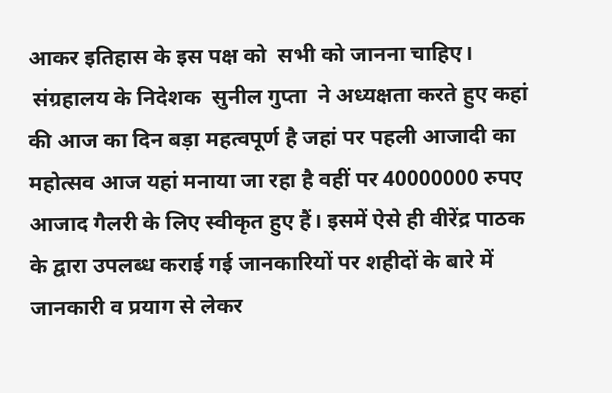आकर इतिहास के इस पक्ष को  सभी को जानना चाहिए।
 संग्रहालय के निदेशक  सुनील गुप्ता  ने अध्यक्षता करते हुए कहां की आज का दिन बड़ा महत्वपूर्ण है जहां पर पहली आजादी का महोत्सव आज यहां मनाया जा रहा है वहीं पर 40000000 रुपए आजाद गैलरी के लिए स्वीकृत हुए हैं। इसमें ऐसे ही वीरेंद्र पाठक के द्वारा उपलब्ध कराई गई जानकारियों पर शहीदों के बारे में जानकारी व प्रयाग से लेकर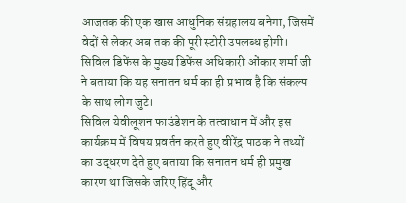आजतक की एक खास आधुनिक संग्रहालय बनेगा, जिसमें वेदों से लेकर अब तक की पूरी स्टोरी उपलब्ध होगी।
सिविल डिफेंस के मुख्य डिफेंस अधिकारी ओंकार शर्मा जी ने बताया कि यह सनातन धर्म का ही प्रभाव है कि संकल्प के साथ लोग जुटे।
सिविल येवीलूशन फाउंडेशन के तत्वाधान में और इस कार्यक्रम में विषय प्रवर्तन करते हुए वीरेंद्र पाठक ने तथ्यों का उद्धरण देते हुए बताया कि सनातन धर्म ही प्रमुख कारण था जिसके जरिए हिंदू और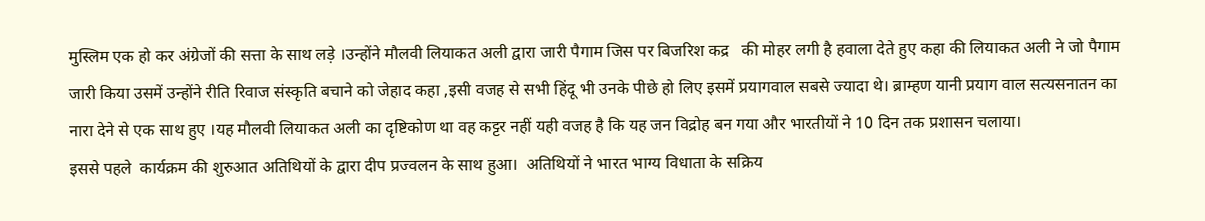मुस्लिम एक हो कर अंग्रेजों की सत्ता के साथ लड़े ।उन्होंने मौलवी लियाकत अली द्वारा जारी पैगाम जिस पर बिजरिश कद्र   की मोहर लगी है हवाला देते हुए कहा की लियाकत अली ने जो पैगाम जारी किया उसमें उन्होंने रीति रिवाज संस्कृति बचाने को जेहाद कहा ,इसी वजह से सभी हिंदू भी उनके पीछे हो लिए इसमें प्रयागवाल सबसे ज्यादा थे। ब्राम्हण यानी प्रयाग वाल सत्यसनातन का नारा देने से एक साथ हुए ।यह मौलवी लियाकत अली का दृष्टिकोण था वह कट्टर नहीं यही वजह है कि यह जन विद्रोह बन गया और भारतीयों ने 10 दिन तक प्रशासन चलाया।
इससे पहले  कार्यक्रम की शुरुआत अतिथियों के द्वारा दीप प्रज्वलन के साथ हुआ।  अतिथियों ने भारत भाग्य विधाता के सक्रिय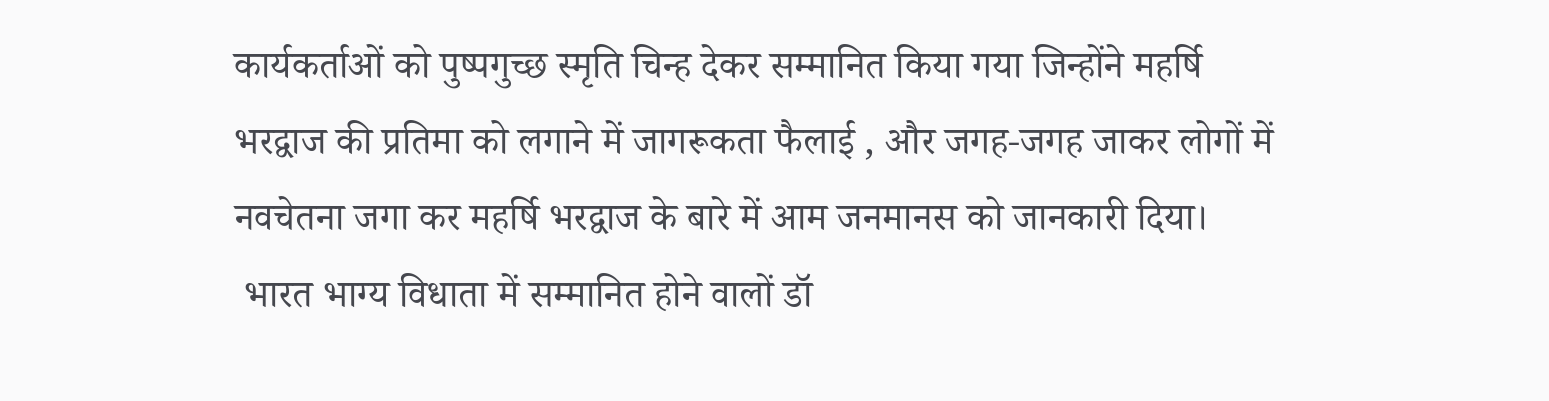कार्यकर्ताओं को पुष्पगुच्छ स्मृति चिन्ह देकर सम्मानित किया गया जिन्होंने महर्षि भरद्वाज की प्रतिमा को लगाने में जागरूकता फैलाई , और जगह-जगह जाकर लोगों में नवचेतना जगा कर महर्षि भरद्वाज के बारे में आम जनमानस को जानकारी दिया।
 भारत भाग्य विधाता में सम्मानित होने वालों डॉ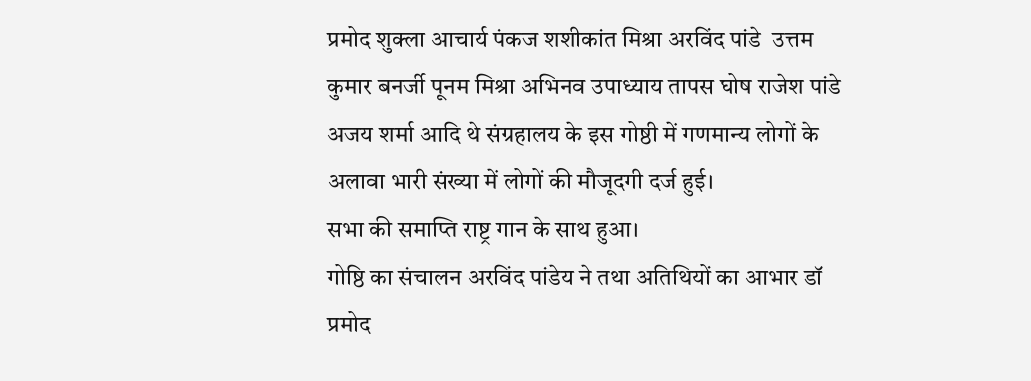प्रमोद शुक्ला आचार्य पंकज शशीकांत मिश्रा अरविंद पांडे  उत्तम कुमार बनर्जी पूनम मिश्रा अभिनव उपाध्याय तापस घोष राजेश पांडे अजय शर्मा आदि थे संग्रहालय के इस गोष्ठी में गणमान्य लोगों के अलावा भारी संख्या में लोगों की मौजूदगी दर्ज हुई।
सभा की समाप्ति राष्ट्र गान के साथ हुआ।
गोष्ठि का संचालन अरविंद पांडेय ने तथा अतिथियों का आभार डॉ प्रमोद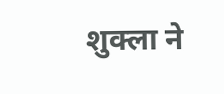शुक्ला ने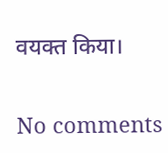वयक्त किया।

No comments